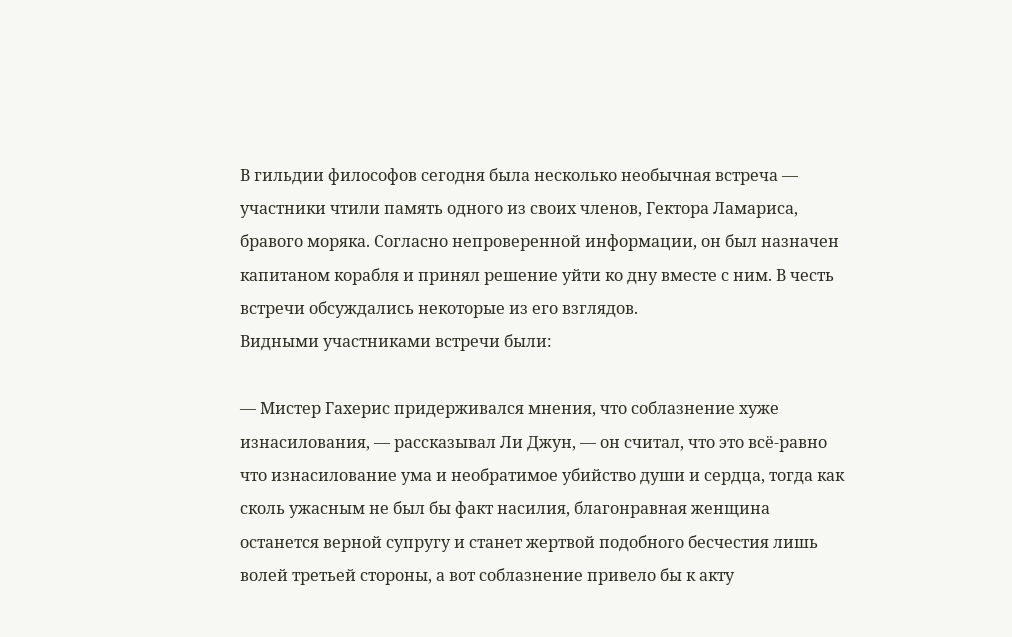В гильдии философов сегодня была несколько необычная встреча — участники чтили память одного из своих членов, Гектора Ламариса, бравого моряка. Согласно непроверенной информации, он был назначен капитаном корабля и принял решение уйти ко дну вместе с ним. В честь встречи обсуждались некоторые из его взглядов.
Видными участниками встречи были:

— Мистер Гахерис придерживался мнения, что соблазнение хуже изнасилования, — рассказывал Ли Джун, — он считал, что это всё-равно что изнасилование ума и необратимое убийство души и сердца, тогда как сколь ужасным не был бы факт насилия, благонравная женщина останется верной супругу и станет жертвой подобного бесчестия лишь волей третьей стороны, а вот соблазнение привело бы к акту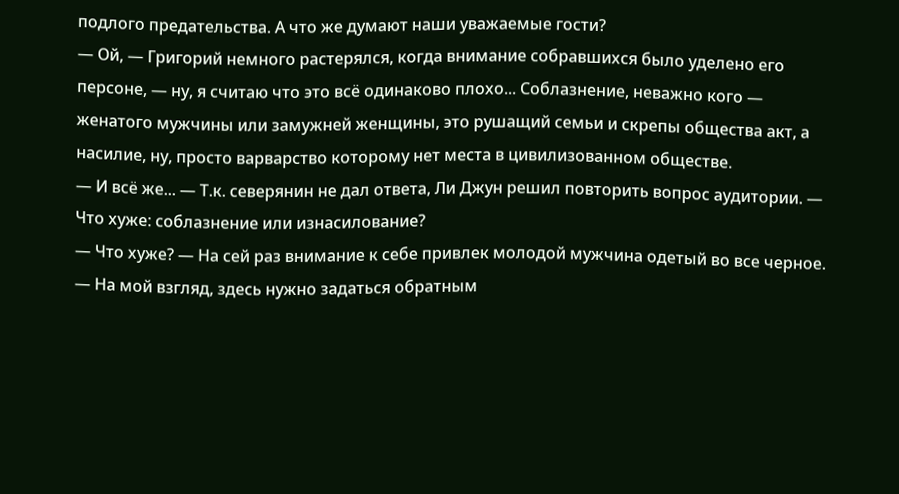подлого предательства. А что же думают наши уважаемые гости?
— Ой, — Григорий немного растерялся, когда внимание собравшихся было уделено его персоне, — ну, я считаю что это всё одинаково плохо... Соблазнение, неважно кого — женатого мужчины или замужней женщины, это рушащий семьи и скрепы общества акт, а насилие, ну, просто варварство которому нет места в цивилизованном обществе.
— И всё же... — Т.к. северянин не дал ответа, Ли Джун решил повторить вопрос аудитории. — Что хуже: соблазнение или изнасилование?
— Что хуже? — На сей раз внимание к себе привлек молодой мужчина одетый во все черное. — На мой взгляд, здесь нужно задаться обратным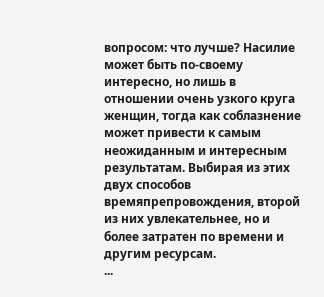вопросом: что лучше? Насилие может быть по-своему интересно, но лишь в отношении очень узкого круга женщин, тогда как соблазнение может привести к самым неожиданным и интересным результатам. Выбирая из этих двух способов времяпрепровождения, второй из них увлекательнее, но и более затратен по времени и другим ресурсам.
...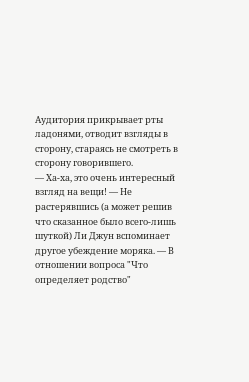Аудитория прикрывает рты ладонями, отводит взгляды в сторону, стараясь не смотреть в сторону говорившего.
— Ха-ха, это очень интересный взгляд на вещи! — Не растерявшись (а может решив что сказанное было всего-лишь шуткой) Ли Джун вспоминает другое убеждение моряка. — В отношении вопроса "Что определяет родство"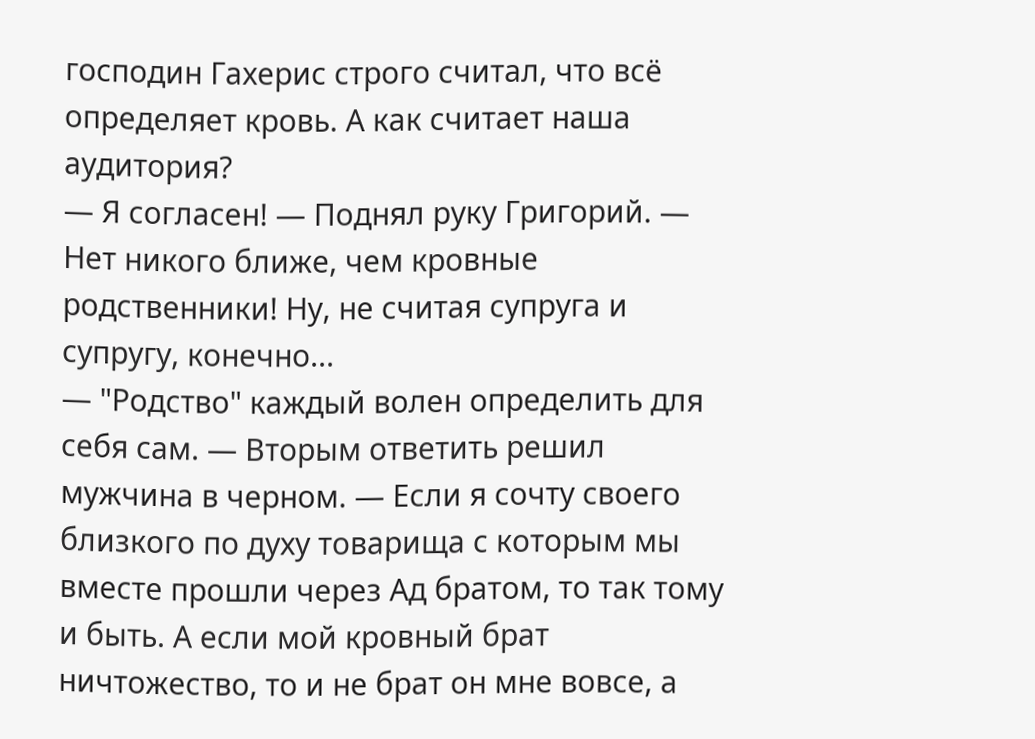господин Гахерис строго считал, что всё определяет кровь. А как считает наша аудитория?
— Я согласен! — Поднял руку Григорий. — Нет никого ближе, чем кровные родственники! Ну, не считая супруга и супругу, конечно...
— "Родство" каждый волен определить для себя сам. — Вторым ответить решил мужчина в черном. — Если я сочту своего близкого по духу товарища с которым мы вместе прошли через Ад братом, то так тому и быть. А если мой кровный брат ничтожество, то и не брат он мне вовсе, а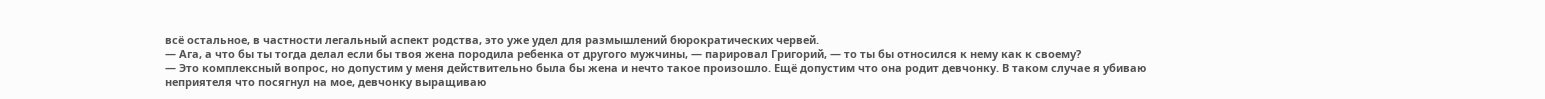всё остальное, в частности легальный аспект родства, это уже удел для размышлений бюрократических червей.
— Ага, а что бы ты тогда делал если бы твоя жена породила ребенка от другого мужчины, — парировал Григорий, — то ты бы относился к нему как к своему?
— Это комплексный вопрос, но допустим у меня действительно была бы жена и нечто такое произошло. Ещё допустим что она родит девчонку. В таком случае я убиваю неприятеля что посягнул на мое, девчонку выращиваю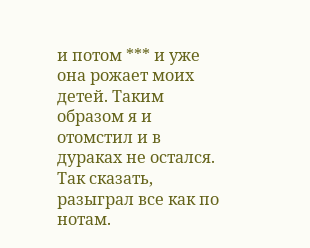и потом *** и уже она рожает моих детей. Таким образом я и отомстил и в дураках не остался. Так сказать, разыграл все как по нотам.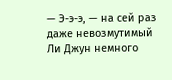— Э-э-э, — на сей раз даже невозмутимый Ли Джун немного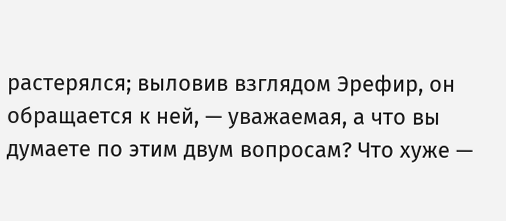растерялся; выловив взглядом Эрефир, он обращается к ней, — уважаемая, а что вы думаете по этим двум вопросам? Что хуже —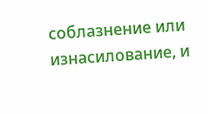соблазнение или изнасилование, и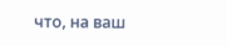что, на ваш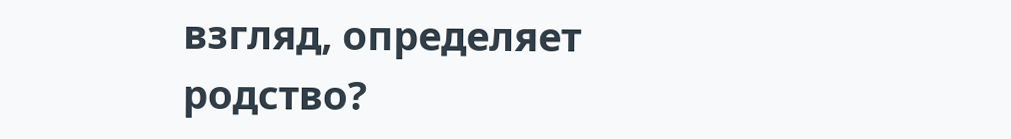взгляд, определяет родство?